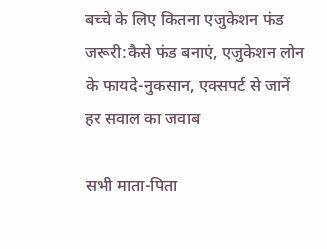बच्चे के लिए कितना एजुकेशन फंड जरूरी:कैसे फंड बनाएं, एजुकेशन लोन के फायदे-नुकसान, एक्सपर्ट से जानें हर सवाल का जवाब

सभी माता-पिता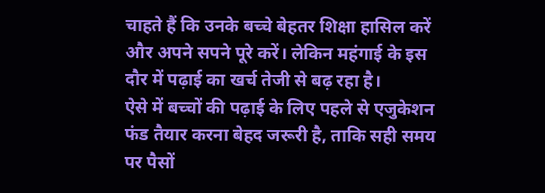चाहते हैं कि उनके बच्चे बेहतर शिक्षा हासिल करें और अपने सपने पूरे करें। लेकिन महंगाई के इस दौर में पढ़ाई का खर्च तेजी से बढ़ रहा है।
ऐसे में बच्चों की पढ़ाई के लिए पहले से एजुकेशन फंड तैयार करना बेहद जरूरी है, ताकि सही समय पर पैसों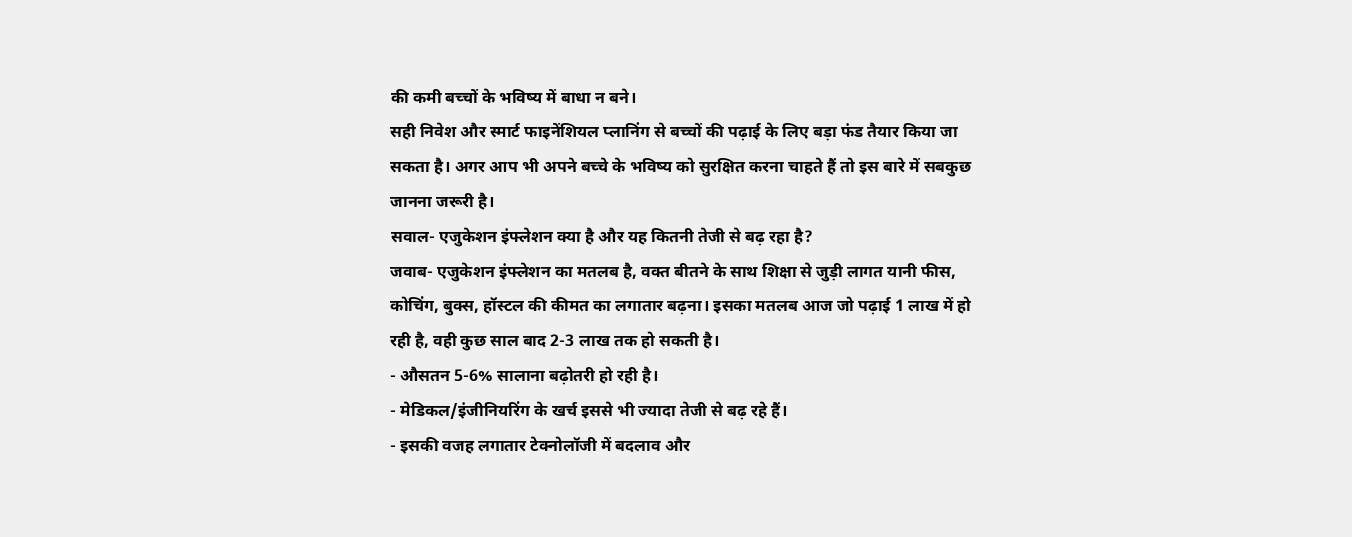की कमी बच्चों के भविष्य में बाधा न बने।
सही निवेश और स्मार्ट फाइनेंशियल प्लानिंग से बच्चों की पढ़ाई के लिए बड़ा फंड तैयार किया जा सकता है। अगर आप भी अपने बच्चे के भविष्य को सुरक्षित करना चाहते हैं तो इस बारे में सबकुछ जानना जरूरी है।
सवाल- एजुकेशन इंफ्लेशन क्या है और यह कितनी तेजी से बढ़ रहा है?
जवाब- एजुकेशन इंफ्लेशन का मतलब है, वक्त बीतने के साथ शिक्षा से जुड़ी लागत यानी फीस, कोचिंग, बुक्स, हॉस्टल की कीमत का लगातार बढ़ना। इसका मतलब आज जो पढ़ाई 1 लाख में हो रही है, वही कुछ साल बाद 2-3 लाख तक हो सकती है।
- औसतन 5-6% सालाना बढ़ोतरी हो रही है।
- मेडिकल/इंजीनियरिंग के खर्च इससे भी ज्यादा तेजी से बढ़ रहे हैं।
- इसकी वजह लगातार टेक्नोलॉजी में बदलाव और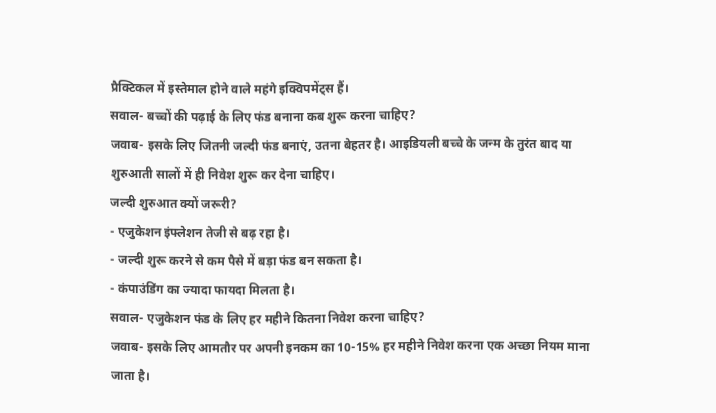प्रैक्टिकल में इस्तेमाल होने वाले महंगे इक्विपमेंट्स हैं।
सवाल- बच्चों की पढ़ाई के लिए फंड बनाना कब शुरू करना चाहिए?
जवाब- इसके लिए जितनी जल्दी फंड बनाएं, उतना बेहतर है। आइडियली बच्चे के जन्म के तुरंत बाद या शुरुआती सालों में ही निवेश शुरू कर देना चाहिए।
जल्दी शुरुआत क्यों जरूरी?
- एजुकेशन इंफ्लेशन तेजी से बढ़ रहा है।
- जल्दी शुरू करने से कम पैसे में बड़ा फंड बन सकता है।
- कंपाउंडिंग का ज्यादा फायदा मिलता है।
सवाल- एजुकेशन फंड के लिए हर महीने कितना निवेश करना चाहिए?
जवाब- इसके लिए आमतौर पर अपनी इनकम का 10-15% हर महीने निवेश करना एक अच्छा नियम माना जाता है।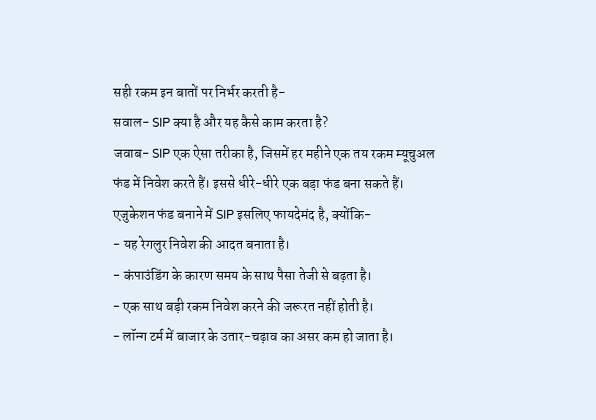सही रकम इन बातों पर निर्भर करती है-
सवाल- SIP क्या है और यह कैसे काम करता है?
जवाब- SIP एक ऐसा तरीका है, जिसमें हर महीने एक तय रकम म्यूचुअल फंड में निवेश करते हैं। इससे धीरे-धीरे एक बड़ा फंड बना सकते हैं।
एजुकेशन फंड बनाने में SIP इसलिए फायदेमंद है, क्योंकि-
- यह रेगलुर निवेश की आदत बनाता है।
- कंपाउंडिंग के कारण समय के साथ पैसा तेजी से बढ़ता है।
- एक साथ बड़ी रकम निवेश करने की जरूरत नहीं होती है।
- लॉन्ग टर्म में बाजार के उतार-चढ़ाव का असर कम हो जाता है।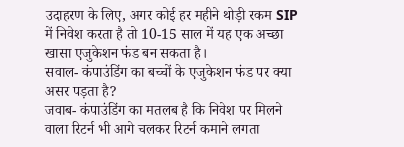उदाहरण के लिए, अगर कोई हर महीने थोड़ी रकम SIP में निवेश करता है तो 10-15 साल में यह एक अच्छा खासा एजुकेशन फंड बन सकता है।
सवाल- कंपाउंडिंग का बच्चों के एजुकेशन फंड पर क्या असर पड़ता है?
जवाब- कंपाउंडिंग का मतलब है कि निवेश पर मिलने वाला रिटर्न भी आगे चलकर रिटर्न कमाने लगता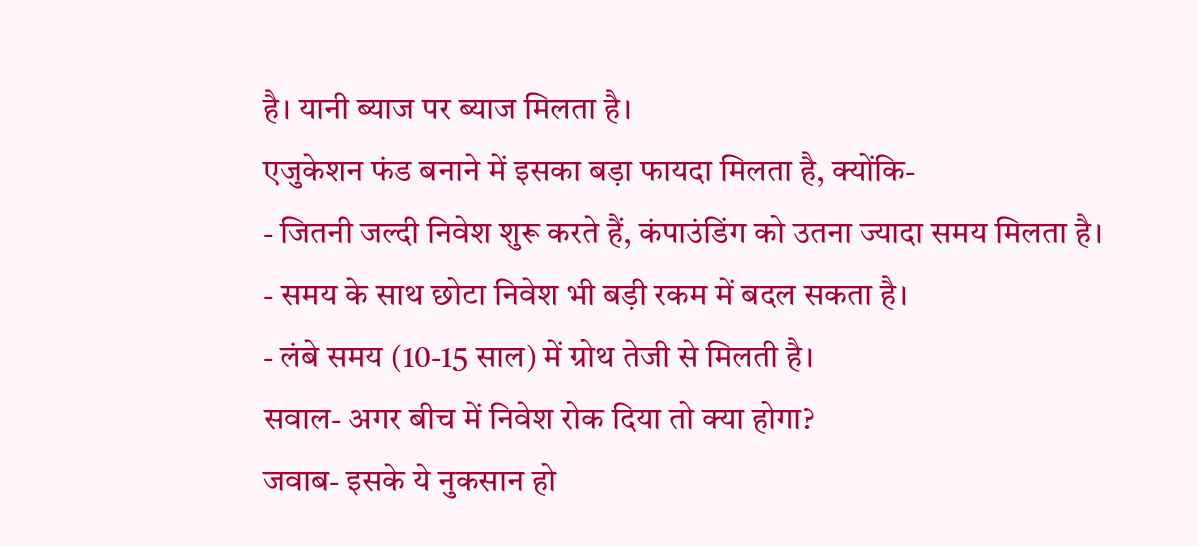है। यानी ब्याज पर ब्याज मिलता है।
एजुकेशन फंड बनाने में इसका बड़ा फायदा मिलता है, क्योंकि-
- जितनी जल्दी निवेश शुरू करते हैं, कंपाउंडिंग को उतना ज्यादा समय मिलता है।
- समय के साथ छोटा निवेश भी बड़ी रकम में बदल सकता है।
- लंबे समय (10-15 साल) में ग्रोथ तेजी से मिलती है।
सवाल- अगर बीच में निवेश रोक दिया तो क्या होगा?
जवाब- इसके ये नुकसान हो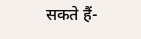सकते हैं-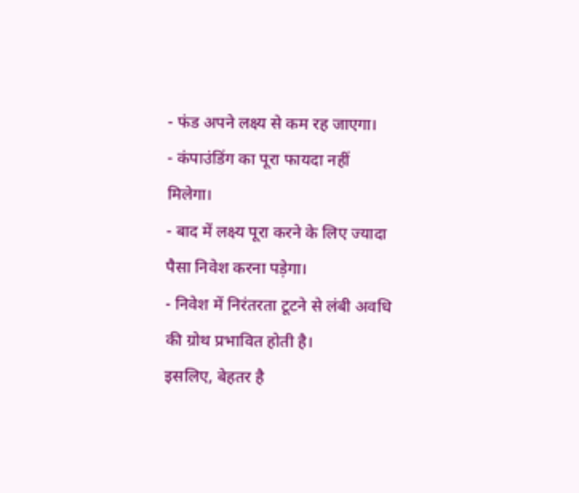- फंड अपने लक्ष्य से कम रह जाएगा।
- कंपाउंडिंग का पूरा फायदा नहीं मिलेगा।
- बाद में लक्ष्य पूरा करने के लिए ज्यादा पैसा निवेश करना पड़ेगा।
- निवेश में निरंतरता टूटने से लंबी अवधि की ग्रोथ प्रभावित होती है।
इसलिए, बेहतर है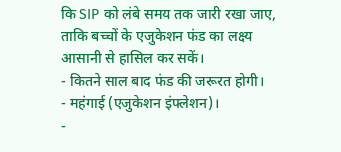कि SIP को लंबे समय तक जारी रखा जाए, ताकि बच्चों के एजुकेशन फंड का लक्ष्य आसानी से हासिल कर सकें।
- कितने साल बाद फंड की जरूरत होगी।
- महंगाई (एजुकेशन इंफ्लेशन)।
-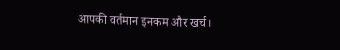आपकी वर्तमान इनकम और खर्च।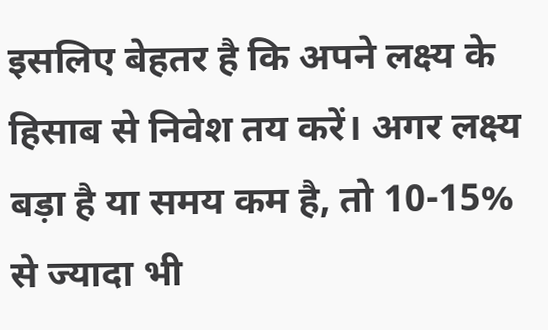इसलिए बेहतर है कि अपने लक्ष्य के हिसाब से निवेश तय करें। अगर लक्ष्य बड़ा है या समय कम है, तो 10-15% से ज्यादा भी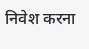निवेश करना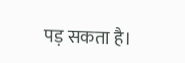पड़ सकता है।